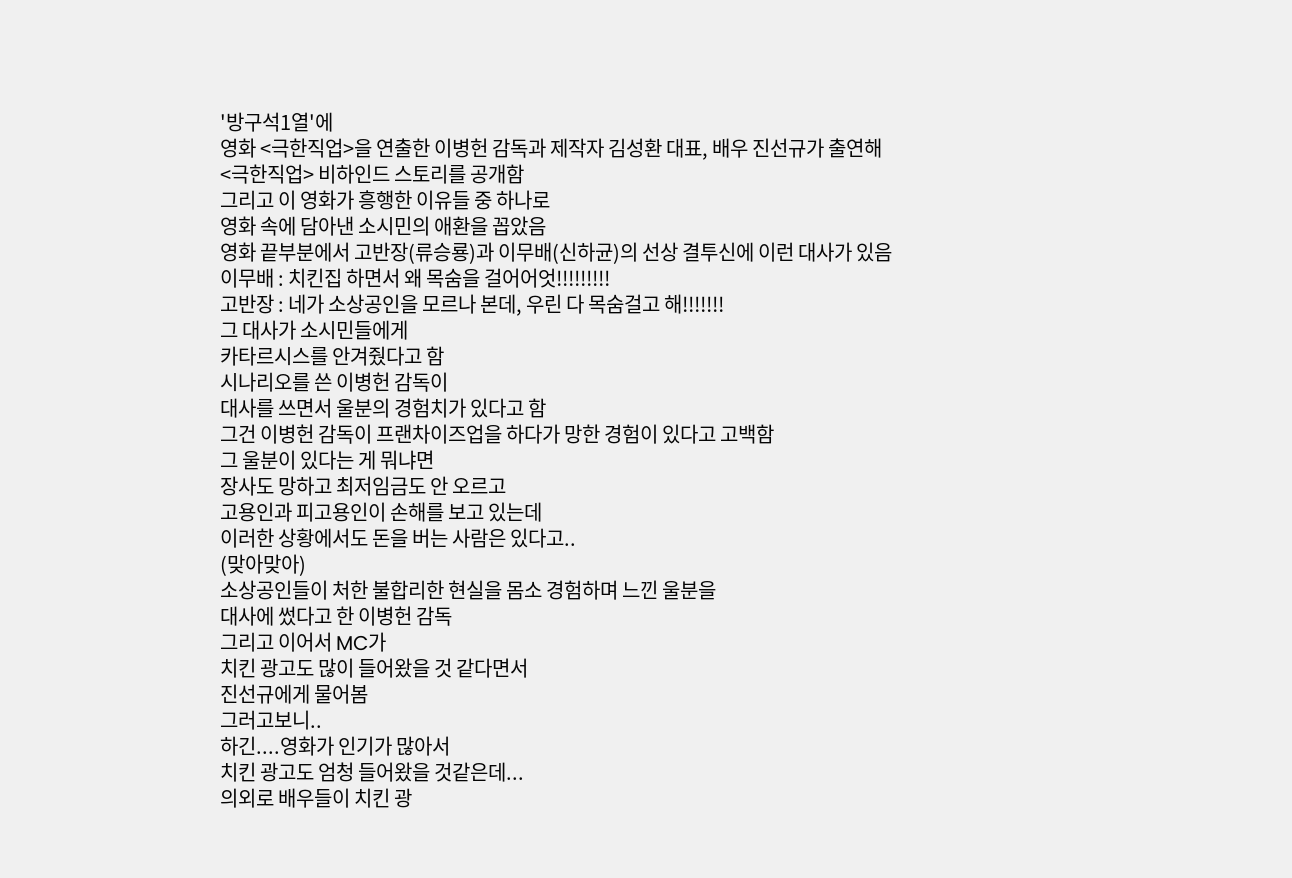'방구석1열'에
영화 <극한직업>을 연출한 이병헌 감독과 제작자 김성환 대표, 배우 진선규가 출연해
<극한직업> 비하인드 스토리를 공개함
그리고 이 영화가 흥행한 이유들 중 하나로
영화 속에 담아낸 소시민의 애환을 꼽았음
영화 끝부분에서 고반장(류승룡)과 이무배(신하균)의 선상 결투신에 이런 대사가 있음
이무배 : 치킨집 하면서 왜 목숨을 걸어어엇!!!!!!!!!
고반장 : 네가 소상공인을 모르나 본데, 우린 다 목숨걸고 해!!!!!!!
그 대사가 소시민들에게
카타르시스를 안겨줬다고 함
시나리오를 쓴 이병헌 감독이
대사를 쓰면서 울분의 경험치가 있다고 함
그건 이병헌 감독이 프랜차이즈업을 하다가 망한 경험이 있다고 고백함
그 울분이 있다는 게 뭐냐면
장사도 망하고 최저임금도 안 오르고
고용인과 피고용인이 손해를 보고 있는데
이러한 상황에서도 돈을 버는 사람은 있다고..
(맞아맞아)
소상공인들이 처한 불합리한 현실을 몸소 경험하며 느낀 울분을
대사에 썼다고 한 이병헌 감독
그리고 이어서 MC가
치킨 광고도 많이 들어왔을 것 같다면서
진선규에게 물어봄
그러고보니..
하긴....영화가 인기가 많아서
치킨 광고도 엄청 들어왔을 것같은데...
의외로 배우들이 치킨 광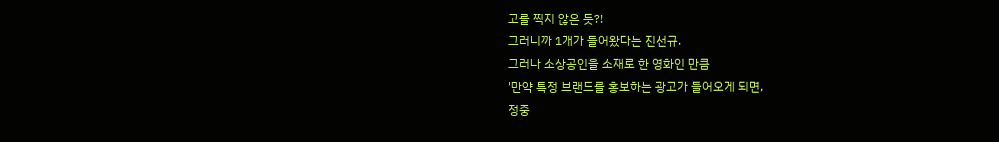고를 찍지 않은 듯?!
그러니까 1개가 들어왔다는 진선규.
그러나 소상공인을 소재로 한 영화인 만큼
'만약 특정 브랜드를 홍보하는 광고가 들어오게 되면,
정중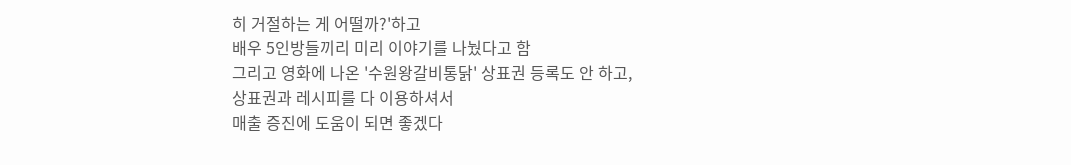히 거절하는 게 어떨까?'하고
배우 5인방들끼리 미리 이야기를 나눴다고 함
그리고 영화에 나온 '수원왕갈비통닭' 상표권 등록도 안 하고,
상표권과 레시피를 다 이용하셔서
매출 증진에 도움이 되면 좋겠다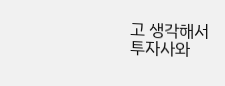고 생각해서
투자사와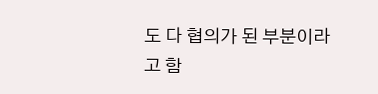도 다 협의가 된 부분이라고 함